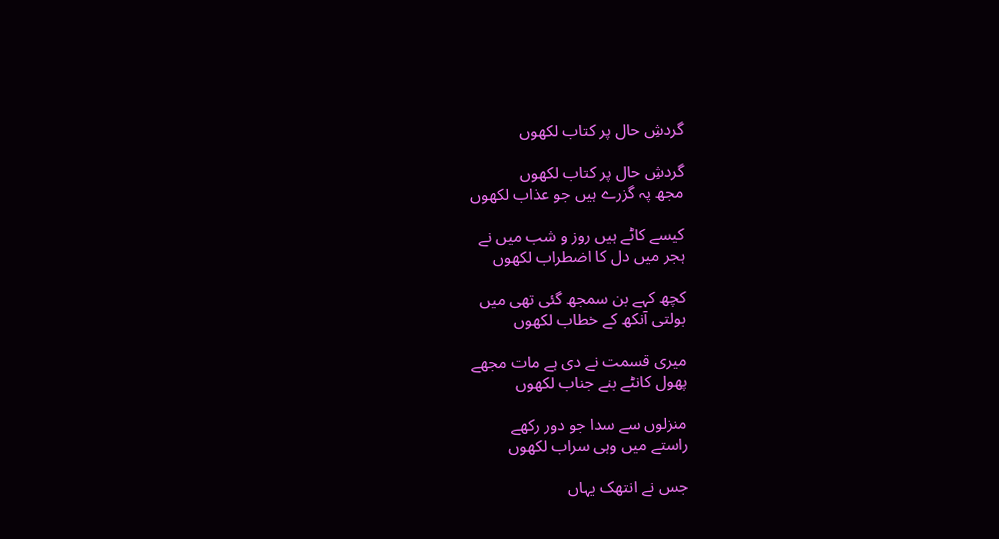گردشِ حال پر کتاب لکھوں

گردشِ حال پر کتاب لکھوں
مجھ پہ گزرے ہیں جو عذاب لکھوں

کیسے کاٹے ہیں روز و شب میں نے
ہجر میں دل کا اضطراب لکھوں

کچھ کہے بن سمجھ گئی تھی میں
بولتی آنکھ کے خطاب لکھوں

میری قسمت نے دی ہے مات مجھے
پھول کانٹے بنے جناب لکھوں

منزلوں سے سدا جو دور رکھے
راستے میں وہی سراب لکھوں

جس نے انتھک یہاں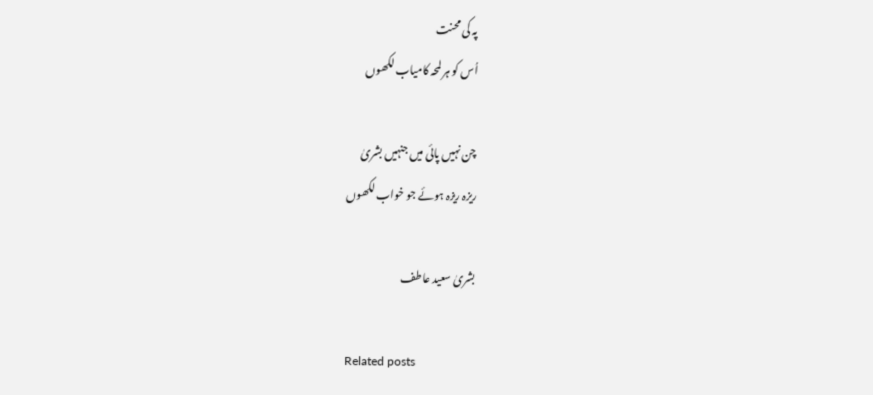پہ کی محنت
اُس کو ہر لمحہ کامیاب لکھوں

چن نہیں پائی میں جنہیں بشریٰ
ریزہ ریزہ ہوئے جو خواب لکھوں

بشریٰ سعید عاطف

Related posts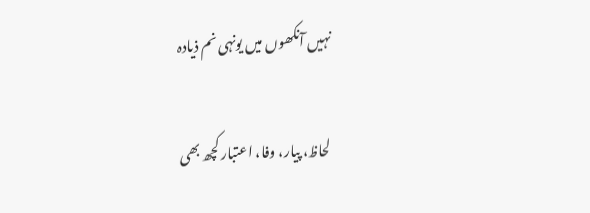نہیں آنکھوں میں یونہی نم ذیادہ

لحاظ، پیار، وفا، اعتبار کچھ بھی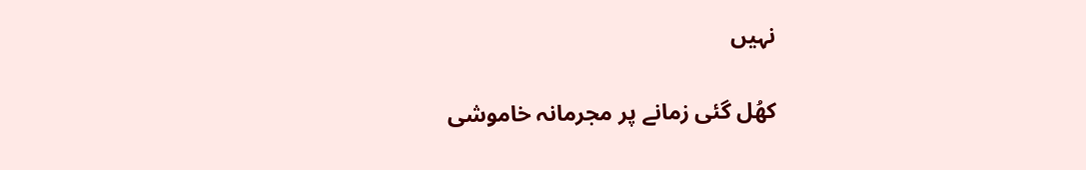نہیں

کھُل گئی زمانے پر مجرمانہ خاموشی